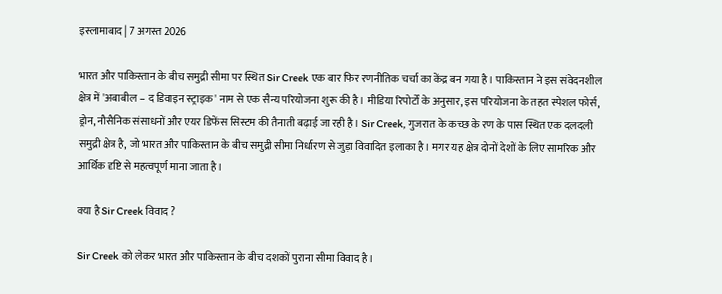इस्लामाबाद | 7 अगस्त 2026

भारत और पाकिस्तान के बीच समुद्री सीमा पर स्थित Sir Creek एक बार फिर रणनीतिक चर्चा का केंद्र बन गया है। पाकिस्तान ने इस संवेदनशील क्षेत्र में 'अबाबील – द डिवाइन स्ट्राइक' नाम से एक सैन्य परियोजना शुरू की है। मीडिया रिपोर्टों के अनुसार, इस परियोजना के तहत स्पेशल फोर्स, ड्रोन, नौसैनिक संसाधनों और एयर डिफेंस सिस्टम की तैनाती बढ़ाई जा रही है। Sir Creek, गुजरात के कच्छ के रण के पास स्थित एक दलदली समुद्री क्षेत्र है, जो भारत और पाकिस्तान के बीच समुद्री सीमा निर्धारण से जुड़ा विवादित इलाका है। मगर यह क्षेत्र दोनों देशों के लिए सामरिक और आर्थिक दृष्टि से महत्वपूर्ण माना जाता है।

क्या है Sir Creek विवाद ?

Sir Creek को लेकर भारत और पाकिस्तान के बीच दशकों पुराना सीमा विवाद है।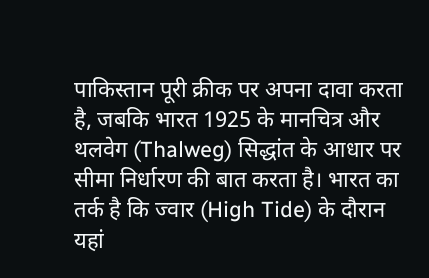पाकिस्तान पूरी क्रीक पर अपना दावा करता है, जबकि भारत 1925 के मानचित्र और थलवेग (Thalweg) सिद्धांत के आधार पर सीमा निर्धारण की बात करता है। भारत का तर्क है कि ज्वार (High Tide) के दौरान यहां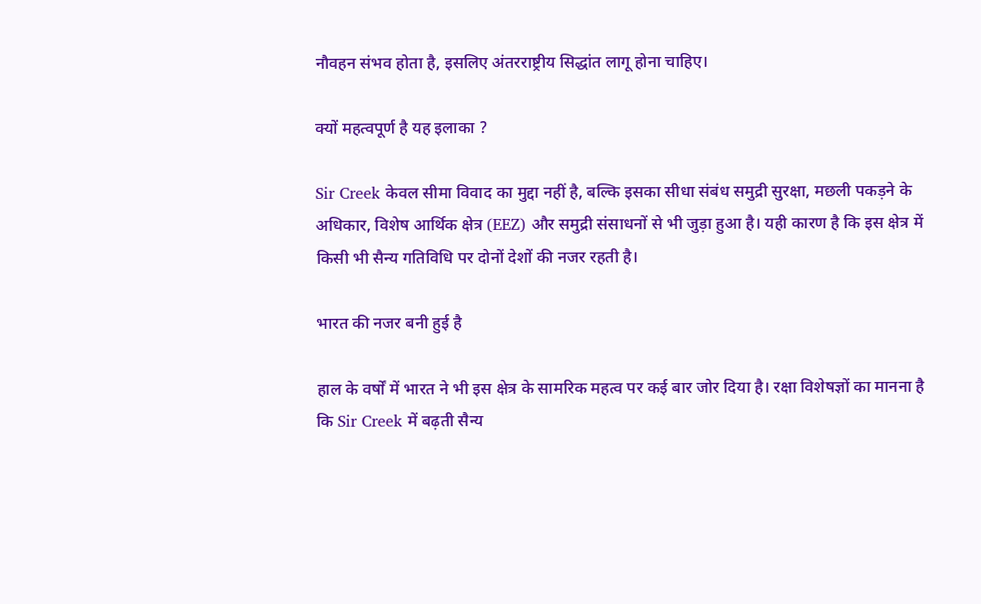नौवहन संभव होता है, इसलिए अंतरराष्ट्रीय सिद्धांत लागू होना चाहिए।

क्यों महत्वपूर्ण है यह इलाका ?

Sir Creek केवल सीमा विवाद का मुद्दा नहीं है, बल्कि इसका सीधा संबंध समुद्री सुरक्षा, मछली पकड़ने के अधिकार, विशेष आर्थिक क्षेत्र (EEZ) और समुद्री संसाधनों से भी जुड़ा हुआ है। यही कारण है कि इस क्षेत्र में किसी भी सैन्य गतिविधि पर दोनों देशों की नजर रहती है।

भारत की नजर बनी हुई है

हाल के वर्षों में भारत ने भी इस क्षेत्र के सामरिक महत्व पर कई बार जोर दिया है। रक्षा विशेषज्ञों का मानना है कि Sir Creek में बढ़ती सैन्य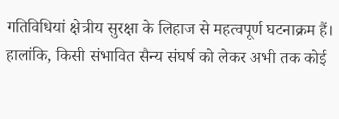गतिविधियां क्षेत्रीय सुरक्षा के लिहाज से महत्वपूर्ण घटनाक्रम हैं। हालांकि, किसी संभावित सैन्य संघर्ष को लेकर अभी तक कोई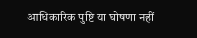आधिकारिक पुष्टि या घोषणा नहीं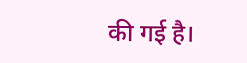की गई है।